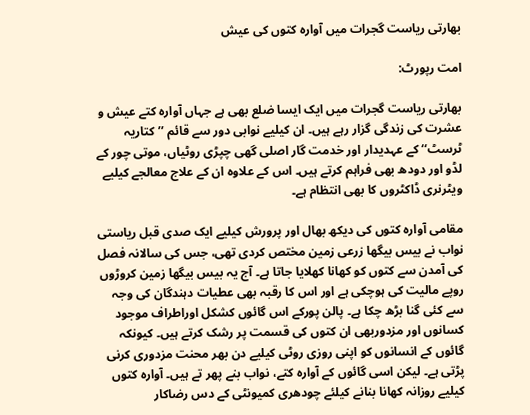بھارتی ریاست گجرات میں آوارہ کتوں کی عیش

امت رپورٹ:

بھارتی ریاست گجرات میں ایک ایسا ضلع بھی ہے جہاں آوارہ کتے عیش و عشرت کی زندگی گزار رہے ہیں۔ ان کیلیے نوابی دور سے قائم ’’کتاریہ ٹرسٹ‘‘ کے عہدیدار اور خدمت گار اصلی گھی چپڑی روٹیاں، موتی چور کے لڈو اور دودھ بھی فراہم کرتے ہیں۔ اس کے علاوہ ان کے علاج معالجے کیلیے ویٹرنری ڈاکٹروں کا بھی انتظام ہے۔

مقامی آوارہ کتوں کی دیکھ بھال اور پرورش کیلیے ایک صدی قبل ریاستی نواب نے بیس بیگھا زرعی زمین مختص کردی تھی، جس کی سالانہ فصل کی آمدن سے کتوں کو کھانا کھلایا جاتا ہے۔ آج یہ بیس بیگھا زمین کروڑوں روپے مالیت کی ہوچکی ہے اور اس کا رقبہ بھی عطیات دہندگان کی وجہ سے کئی گنا بڑھ چکا ہے۔ پالن پورکے اس گائوں کشکل اوراطراف موجود کسانوں اور مزدوربھی ان کتوں کی قسمت پر رشک کرتے ہیں۔ کیونکہ گائوں کے انسانوں کو اپنی روزی روٹی کیلیے دن بھر محنت مزدوری کرنی پڑتی ہے۔ لیکن اسی گائوں کے آوارہ کتے، نواب بنے پھر تے ہیں۔ آوارہ کتوں کیلیے روزانہ کھانا بنانے کیلئے چودھری کمیونٹی کے دس رضاکار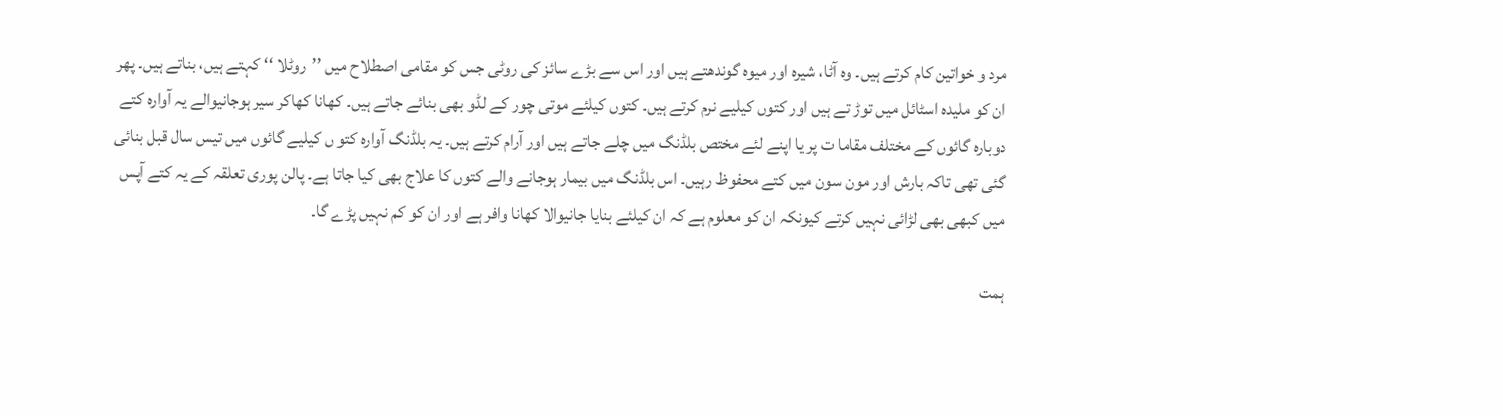مرد و خواتین کام کرتے ہیں۔ وہ آٹا، شیرہ اور میوہ گوندھتے ہیں اور اس سے بڑے سائز کی روٹی جس کو مقامی اصطلاح میں ’’روٹلا ‘‘ کہتے ہیں، بناتے ہیں۔ پھر ان کو ملیدہ اسٹائل میں توڑ تے ہیں اور کتوں کیلیے نرم کرتے ہیں۔ کتوں کیلئے موتی چور کے لڈو بھی بنائے جاتے ہیں۔ کھانا کھاکر سیر ہوجانیوالے یہ آوارہ کتے دوبارہ گائوں کے مختلف مقاما ت پر یا اپنے لئے مختص بلڈنگ میں چلے جاتے ہیں اور آرام کرتے ہیں۔ یہ بلڈنگ آوارہ کتو ں کیلیے گائوں میں تیس سال قبل بنائی گئی تھی تاکہ بارش اور مون سون میں کتے محفوظ رہیں۔ اس بلڈنگ میں بیمار ہوجانے والے کتوں کا علاج بھی کیا جاتا ہے۔ پالن پوری تعلقہ کے یہ کتے آپس میں کبھی بھی لڑائی نہیں کرتے کیونکہ ان کو معلوم ہے کہ ان کیلئے بنایا جانیوالا کھانا وافر ہے اور ان کو کم نہیں پڑے گا۔

ہمت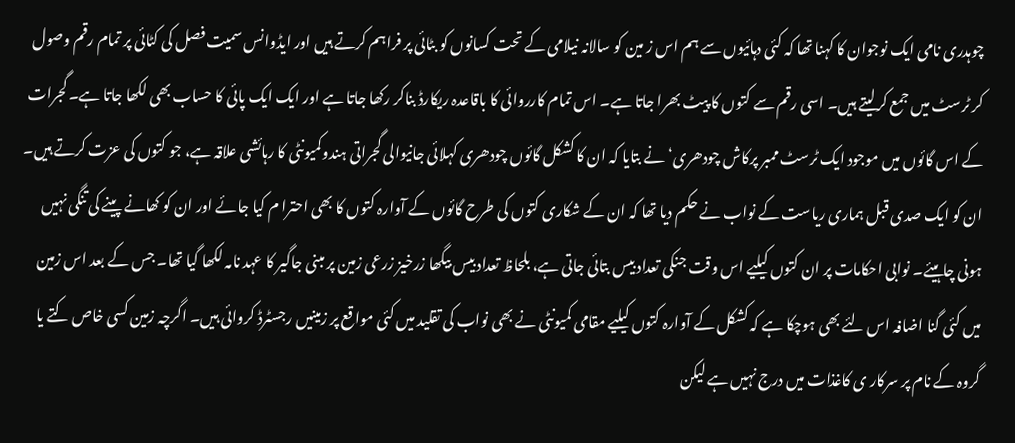چوہدری نامی ایک نوجوان کا کہنا تھا کہ کئی دہائیوں سے ہم اس ز مین کو سالانہ نیلامی کے تحت کسانوں کو بٹائی پر فراہم کرتے ہیں اور ایڈوانس سمیت فصل کی کٹائی پر تمام رقم وصول کر ٹرسٹ میں جمع کرلیتے ہیں۔ اسی رقم سے کتوں کا پیٹ بھرا جاتا ہے۔ اس تمام کارروائی کا باقاعدہ ریکارڈ بناکر رکھا جاتا ہے اور ایک ایک پائی کا حساب بھی لکھا جاتا ہے۔ گجرات کے اس گائوں میں موجود ایک ٹرسٹ ممبر پرکاش چودھری‘ نے بتایا کہ ان کا کشکل گائوں چودھری کہلائی جانیوالی گجراتی ہندوکمیونٹی کا رہائشی علاقہ ہے، جو کتوں کی عزت کرتے ہیں۔ ان کو ایک صدی قبل ہماری ریاست کے نواب نے حکم دیا تھا کہ ان کے شکاری کتوں کی طرح گائوں کے آوارہ کتوں کا بھی احترا م کیا جائے اور ان کو کھانے پینے کی تنگی نہیں ہونی چاہیئے۔ نوابی احکامات پر ان کتوں کیلیے اس وقت جنکی تعداد بیس بتائی جاتی ہے، بلحاظ تعداد بیس بیگھا زرخیز زرعی زمین پر مبنی جاگیر کا عہد نامہ لکھا گیا تھا۔ جس کے بعد اس زمین میں کئی گنا اضافہ اس لئے بھی ہوچکا ہے کہ کشکل کے آوارہ کتوں کیلیے مقامی کمیونٹی نے بھی نواب کی تقلید میں کئی مواقع پر زمینیں رجسٹرڈ کروائی ہیں۔ اگرچہ زمین کسی خاص کتے یا گروہ کے نام پر سرکار ی کاغذات میں درج نہیں ہے لیکن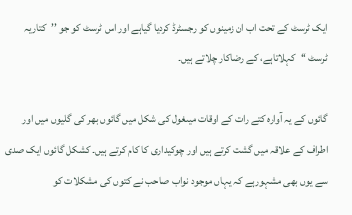ایک ٹرسٹ کے تحت اب ان زمینوں کو رجسٹرڈ کردیا گیاہے اور اس ٹرسٹ کو جو ’’کتاریہ ٹرسٹ ‘‘کہلاتاہے، کے رضاکار چلاتے ہیں۔

گائوں کے یہ آوارہ کتے رات کے اوقات میںغول کی شکل میں گائوں بھر کی گلیوں میں اور اطراف کے علاقہ میں گشت کرتے ہیں اور چوکیداری کا کام کرتے ہیں۔ کشکل گائوں ایک صدی سے یوں بھی مشہورہے کہ یہاں موجود نواب صاحب نے کتوں کی مشکلات کو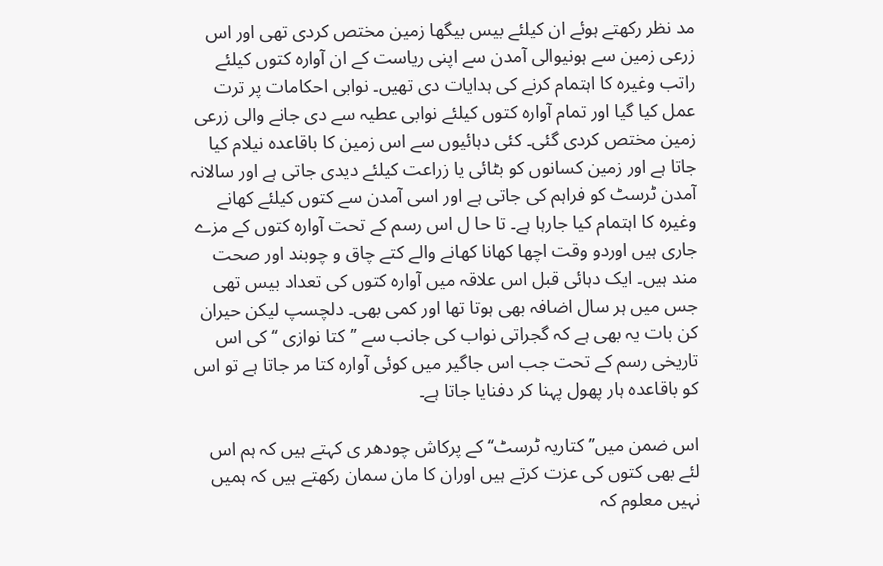مد نظر رکھتے ہوئے ان کیلئے بیس بیگھا زمین مختص کردی تھی اور اس زرعی زمین سے ہونیوالی آمدن سے اپنی ریاست کے ان آوارہ کتوں کیلئے راتب وغیرہ کا اہتمام کرنے کی ہدایات دی تھیں۔ نوابی احکامات پر ترت عمل کیا گیا اور تمام آوارہ کتوں کیلئے نوابی عطیہ سے دی جانے والی زرعی زمین مختص کردی گئی۔ کئی دہائیوں سے اس زمین کا باقاعدہ نیلام کیا جاتا ہے اور زمین کسانوں کو بٹائی یا زراعت کیلئے دیدی جاتی ہے اور سالانہ آمدن ٹرسٹ کو فراہم کی جاتی ہے اور اسی آمدن سے کتوں کیلئے کھانے وغیرہ کا اہتمام کیا جارہا ہے۔ تا حا ل اس رسم کے تحت آوارہ کتوں کے مزے جاری ہیں اوردو وقت اچھا کھانا کھانے والے کتے چاق و چوبند اور صحت مند ہیں۔ ایک دہائی قبل اس علاقہ میں آوارہ کتوں کی تعداد بیس تھی جس میں ہر سال اضافہ بھی ہوتا تھا اور کمی بھی۔ دلچسپ لیکن حیران کن بات یہ بھی ہے کہ گجراتی نواب کی جانب سے ’’کتا نوازی ‘‘کی اس تاریخی رسم کے تحت جب اس جاگیر میں کوئی آوارہ کتا مر جاتا ہے تو اس کو باقاعدہ ہار پھول پہنا کر دفنایا جاتا ہے۔

اس ضمن میں’’ کتاریہ ٹرسٹ‘‘ کے پرکاش چودھر ی کہتے ہیں کہ ہم اس لئے بھی کتوں کی عزت کرتے ہیں اوران کا مان سمان رکھتے ہیں کہ ہمیں نہیں معلوم کہ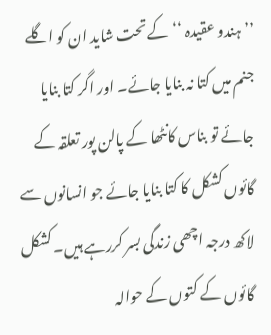’’ہندو عقیدہ ‘‘کے تحت شاید ان کو اگلے جنم میں کتا نہ بنایا جائے۔ اور اگر کتا بنایا جائے تو بناس کانٹھا کے پالن پور تعلقہ کے گائوں کشکل کا کتا بنایا جائے جو انسانوں سے لاکھ درجہ اچھی زندگی بسر کررہے ہیں۔ کشکل گائوں کے کتوں کے حوالہ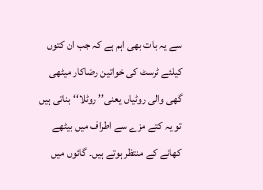سے یہ بات بھی اہم ہے کہ جب ان کتوں کیلئے ٹرسٹ کی خواتین رضاکار میٹھی گھی والی روٹیاں یعنی’’ روٹلا‘‘ بناتی ہیں تو یہ کتے مزے سے اطراف میں بیٹھے کھانے کے منتظر ہوتے ہیں۔ گائوں میں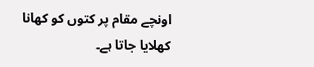اونچے مقام پر کتوں کو کھانا کھلایا جاتا ہے۔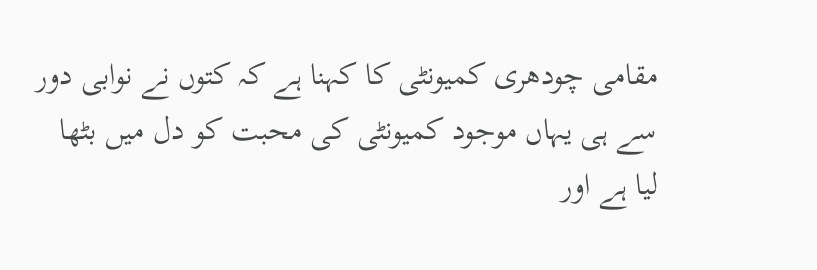مقامی چودھری کمیونٹی کا کہنا ہے کہ کتوں نے نوابی دور سے ہی یہاں موجود کمیونٹی کی محبت کو دل میں بٹھا لیا ہے اور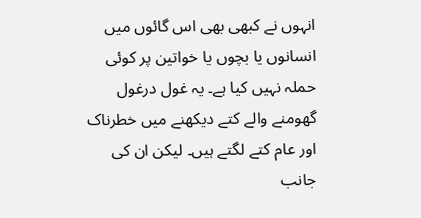انہوں نے کبھی بھی اس گائوں میں انسانوں یا بچوں یا خواتین پر کوئی حملہ نہیں کیا ہے۔ یہ غول درغول گھومنے والے کتے دیکھنے میں خطرناک اور عام کتے لگتے ہیں۔ لیکن ان کی جانب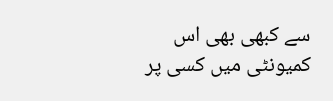سے کبھی بھی اس کمیونٹی میں کسی پر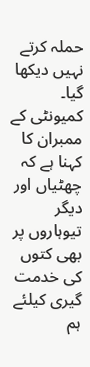حملہ کرتے نہیں دیکھا گیا۔ کمیونٹی کے ممبران کا کہنا ہے کہ چھٹیاں اور دیگر تیوہاروں پر بھی کتوں کی خدمت گیری کیلئے ہم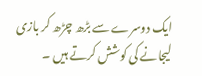ایک دوسرے سے بڑھ چڑھ کر بازی لیجانے کی کوشش کرتے ہیں ۔